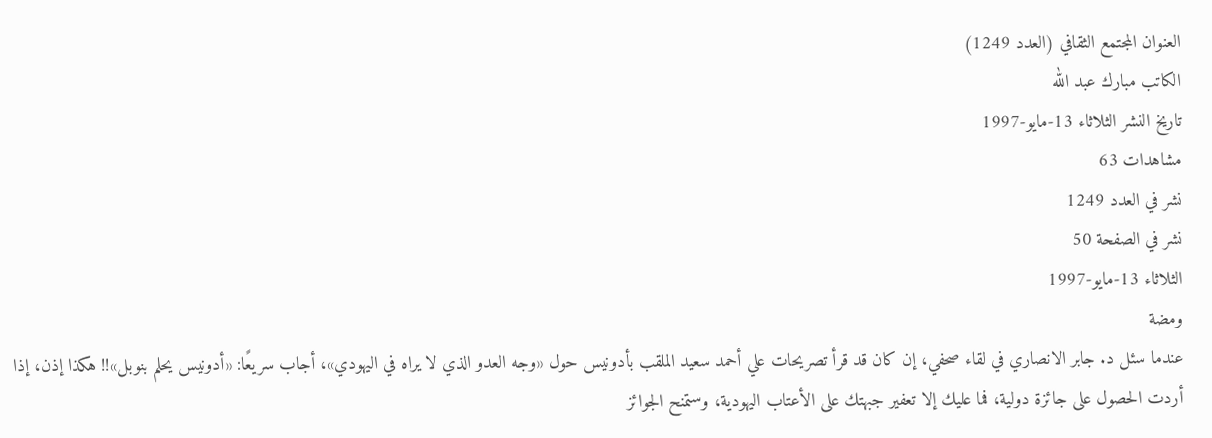العنوان المجتمع الثقافي (العدد 1249)
الكاتب مبارك عبد الله
تاريخ النشر الثلاثاء 13-مايو-1997
مشاهدات 63
نشر في العدد 1249
نشر في الصفحة 50
الثلاثاء 13-مايو-1997
ومضة
عندما سئل د. جابر الانصاري في لقاء صحفي، إن كان قد قرأ تصريحات علي أحمد سعيد الملقب بأدونيس حول «وجه العدو الذي لا يراه في اليهودي»، أجاب سريعًا: «أدونيس يحلم بنوبل»!! هكذا إذن، إذا أردت الحصول على جائزة دولية، فما عليك إلا تعفير جبهتك على الأعتاب اليهودية، وستمنح الجوائز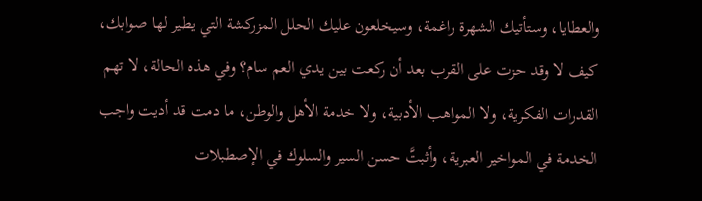والعطايا، وستأتيك الشهرة راغمة، وسيخلعون عليك الحلل المزركشة التي يطير لها صوابك، كيف لا وقد حزت على القرب بعد أن ركعت بين يدي العم سام؟ وفي هذه الحالة، لا تهم القدرات الفكرية، ولا المواهب الأدبية، ولا خدمة الأهل والوطن، ما دمت قد أديت واجب الخدمة في المواخير العبرية، وأثبتَّ حسن السير والسلوك في الإصطبلات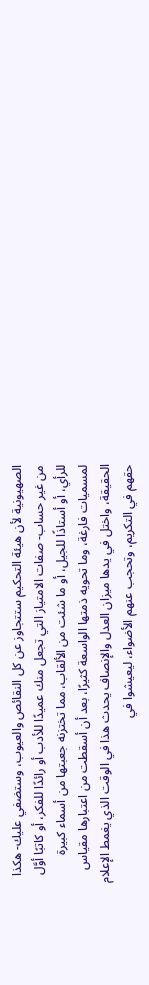الصهيونية لأن هيئة التحكيم ستتجاوز عن كل النقائص والعيوب، وستضفي عليك- هكذا من غير حساب- صفات الامتياز التي تجعل منك عميدًا للأدب أو رائدًا للفكر، أو كاتبًا أوَّل للرأي، أو أستاذًا للجيل، أو ما شئت من الألقاب، مما تختزنه جعبتها من أسماء كبيرة لمسميات فارغة، وما تحويه ذمتها الواسعة كثيرًا، بعد أن أسقطت من اعتبارها مقياس الحقيقة، واختل في يدها ميزان العدل والإنصاف يحدث هذا في الوقت الذي يغمط الإعلام حقهم في التكريم، وتحجب عنهم الأضواء، ليعيشوا في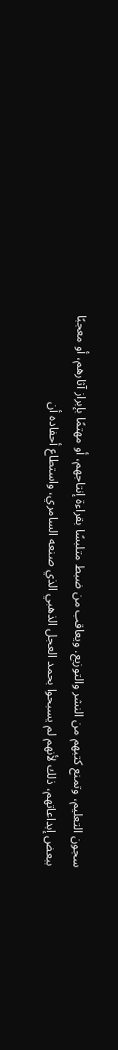سجون التعليم، وتمنع كتبهم من النشر والتوزيع. ويعاقب من ضبط متلبسًا بقراءة إنتاجهم، أو مهتمًا بإبراز آثارهم، أو معجبًا ببعض إبداعاتهم، ذلك لأنهم لم يسبحوا بحمد العجل الذهبي الذي صنعه السامري، واستطاع أحفاده أن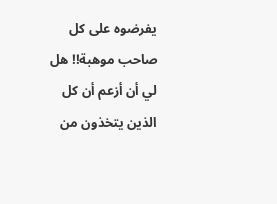يفرضوه على كل صاحب موهبة!! هل لي أن أزعم أن كل الذين يتخذون من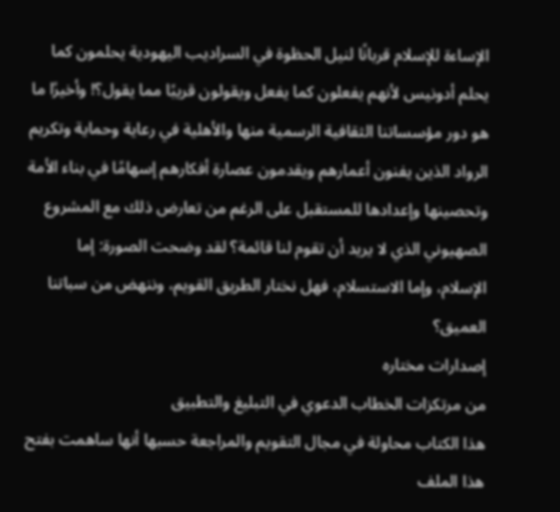الإساءة للإسلام قربانًا لنيل الحظوة في السراديب اليهودية يحلمون كما يحلم أدونيس لأنهم يفعلون كما يفعل ويقولون قريبًا مما يقول؟! وأخيرًا ما هو دور مؤسساتنا الثقافية الرسمية منها والأهلية في رعاية وحماية وتكريم الرواد الذين يفنون أعمارهم ويقدمون عصارة أفكارهم إسهامًا في بناء الأمة وتحصينها وإعدادها للمستقبل على الرغم من تعارض ذلك مع المشروع الصهيوني الذي لا يريد أن تقوم لنا قائمة؟ لقد وضحت الصورة: إما الإسلام، وإما الاستسلام، فهل نختار الطريق القويم، وننهض من سباتنا العميق؟
إصدارات مختاره
من مرتكزات الخطاب الدعوي في التبليغ والتطبيق
هذا الكتاب محاولة في مجال التقويم والمراجعة حسبها أنها ساهمت بفتح هذا الملف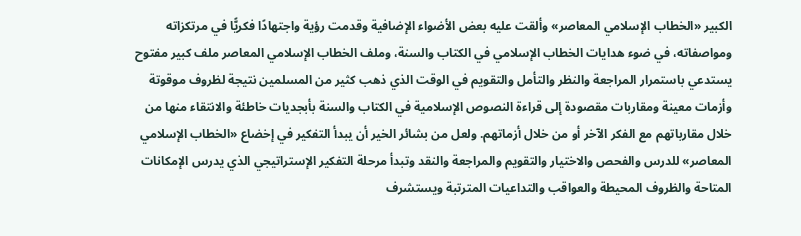الكبير «الخطاب الإسلامي المعاصر» وألقت عليه بعض الأضواء الإضافية وقدمت رؤية واجتهادًا فكريًّا في مرتكزاته ومواصفاته، في ضوء هدايات الخطاب الإسلامي في الكتاب والسنة، وملف الخطاب الإسلامي المعاصر ملف كبير مفتوح يستدعي باستمرار المراجعة والنظر والتأمل والتقويم في الوقت الذي ذهب كثير من المسلمين نتيجة لظروف موقوتة وأزمات معينة ومقاربات مقصودة إلى قراءة النصوص الإسلامية في الكتاب والسنة بأبجديات خاطئة والانتقاء منها من خلال مقارباتهم مع الفكر الآخر أو من خلال أزماتهم. ولعل من بشائر الخير أن يبدأ التفكير في إخضاع «الخطاب الإسلامي المعاصر» للدرس والفحص والاختيار والتقويم والمراجعة والنقد وتبدأ مرحلة التفكير الإستراتيجي الذي يدرس الإمكانات المتاحة والظروف المحيطة والعواقب والتداعيات المترتبة ويستشرف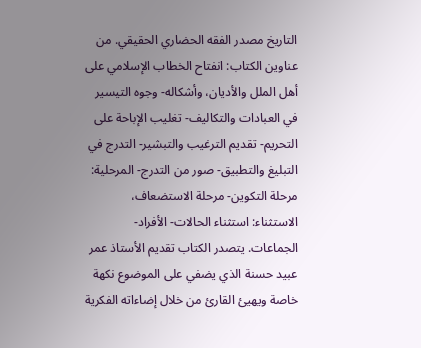التاريخ مصدر الفقه الحضاري الحقيقي. من عناوين الكتاب: انفتاح الخطاب الإسلامي على أهل الملل والأديان، وأشكاله- وجوه التيسير في العبادات والتكاليف- تغليب الإباحة على التحريم- تقديم الترغيب والتبشير- التدرج في التبليغ والتطبيق- صور من التدرج- المرحلية: مرحلة التكوين- مرحلة الاستضعاف، الاستثناء: استثناء الحالات- الأفراد- الجماعات. يتصدر الكتاب تقديم الأستاذ عمر عبيد حسنة الذي يضفي على الموضوع نكهة خاصة ويهيئ القارئ من خلال إضاءاته الفكرية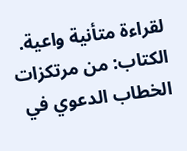لقراءة متأنية واعية.
الكتاب: من مرتكزات الخطاب الدعوي في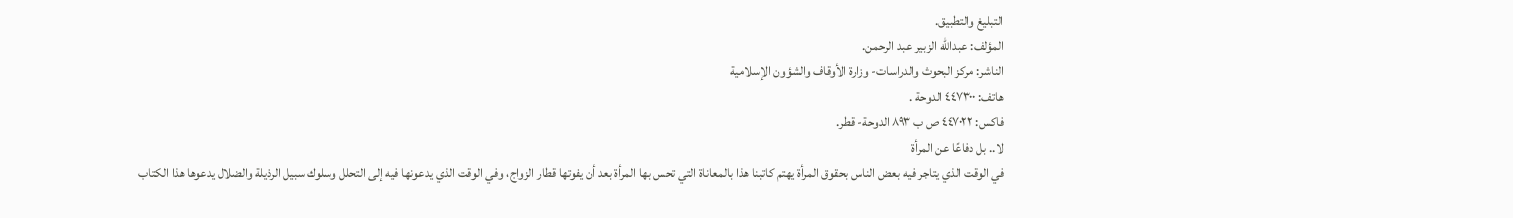التبليغ والتطبيق.
المؤلف: عبدالله الزبير عبد الرحمن.
الناشر: مركز البحوث والدراسات- وزارة الأوقاف والشؤون الإسلامية
هاتف: ٤٤٧٣٠٠ الدوحة .
فاكس: ٤٤٧٠٢٢ ص ب ۸۹۳ الدوحة- قطر.
لا.. بل دفاعًا عن المرأة
في الوقت الذي يتاجر فيه بعض الناس بحقوق المرأة يهتم كاتبنا هذا بالمعاناة التي تحس بها المرأة بعد أن يفوتها قطار الزواج، وفي الوقت الذي يدعونها فيه إلى التحلل وسلوك سبيل الرذيلة والضلال يدعوها هذا الكتاب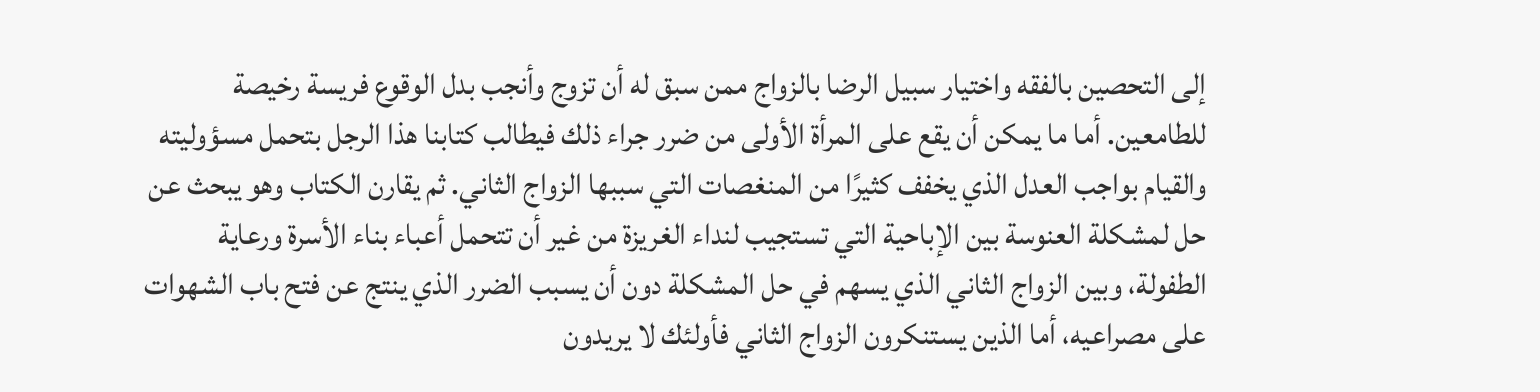إلى التحصين بالفقه واختيار سبيل الرضا بالزواج ممن سبق له أن تزوج وأنجب بدل الوقوع فريسة رخيصة للطامعين. أما ما يمكن أن يقع على المرأة الأولى من ضرر جراء ذلك فيطالب كتابنا هذا الرجل بتحمل مسؤوليته والقيام بواجب العدل الذي يخفف كثيرًا من المنغصات التي سببها الزواج الثاني. ثم يقارن الكتاب وهو يبحث عن حل لمشكلة العنوسة بين الإباحية التي تستجيب لنداء الغريزة من غير أن تتحمل أعباء بناء الأسرة ورعاية الطفولة، وبين الزواج الثاني الذي يسهم في حل المشكلة دون أن يسبب الضرر الذي ينتج عن فتح باب الشهوات على مصراعيه، أما الذين يستنكرون الزواج الثاني فأولئك لا يريدون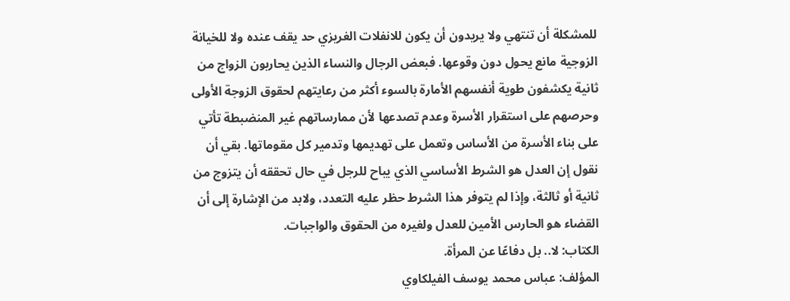للمشكلة أن تنتهي ولا يريدون أن يكون للانفلات الغريزي حد يقف عنده ولا للخيانة الزوجية مانع يحول دون وقوعها. فبعض الرجال والنساء الذين يحاربون الزواج من ثانية يكشفون طوية أنفسهم الأمارة بالسوء أكثر من رعايتهم لحقوق الزوجة الأولى وحرصهم على استقرار الأسرة وعدم تصدعها لأن ممارساتهم غير المنضبطة تأتي على بناء الأسرة من الأساس وتعمل على تهديمها وتدمير كل مقوماتها. بقي أن نقول إن العدل هو الشرط الأساسي الذي يباح للرجل في حال تحققه أن يتزوج من ثانية أو ثالثة، وإذا لم يتوفر هذا الشرط حظر عليه التعدد، ولابد من الإشارة إلى أن القضاء هو الحارس الأمين للعدل ولغيره من الحقوق والواجبات.
الكتاب: لا.. بل دفاعًا عن المرأة.
المؤلف: عباس محمد يوسف الفيلكاوي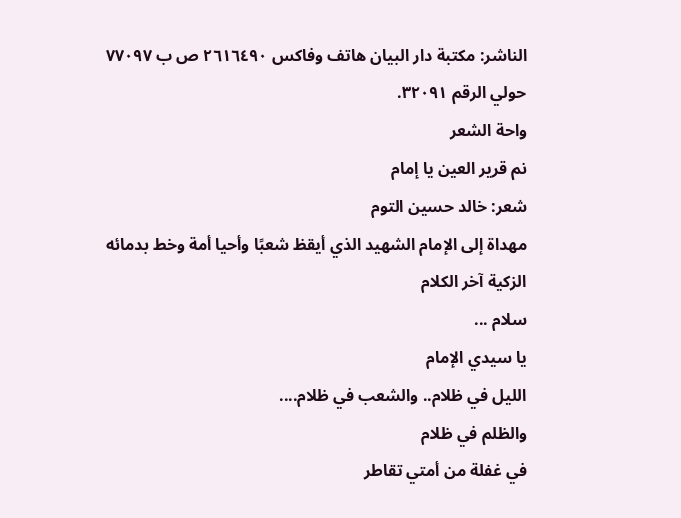الناشر: مكتبة دار البيان هاتف وفاكس ٢٦١٦٤٩٠ ص ب ۷٧٠٩٧ حولي الرقم ۳۲۰۹۱.
واحة الشعر
نم قرير العين يا إمام
شعر: خالد حسين التوم
مهداة إلى الإمام الشهيد الذي أيقظ شعبًا وأحيا أمة وخط بدمائه الزكية آخر الكلام
سلام ...
يا سيدي الإمام
الليل في ظلام.. والشعب في ظلام....
والظلم في ظلام
في غفلة من أمتي تقاطر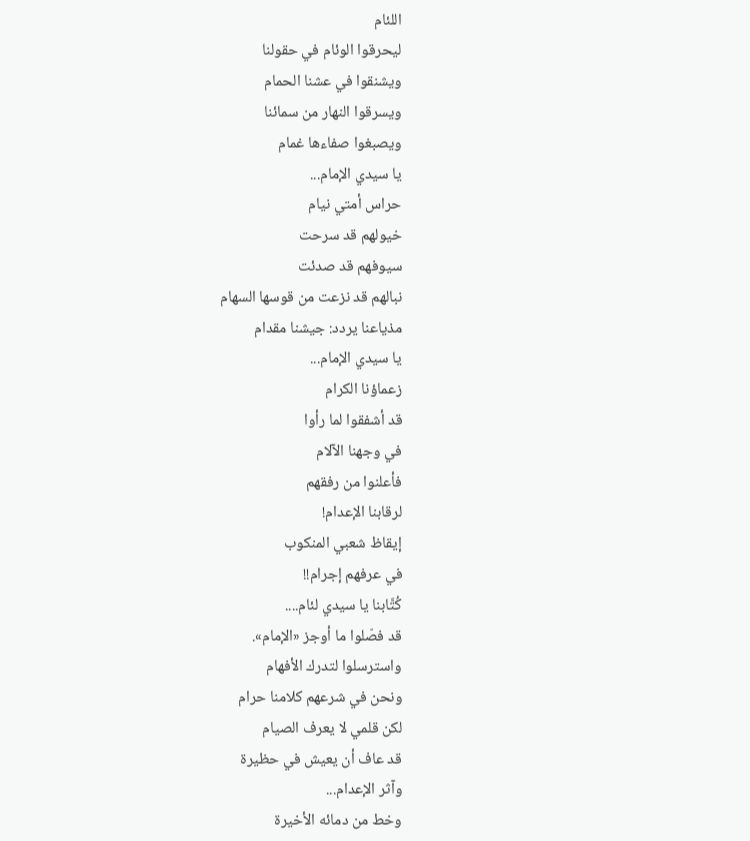اللئام
ليحرقوا الوئام في حقولنا
ويشنقوا في عشنا الحمام
ويسرقوا النهار من سمائنا
ويصبغوا صفاءها غمام
يا سيدي الإمام...
حراس أمتي نيام
خيولهم قد سرحت
سيوفهم قد صدئت
نبالهم قد نزعت من قوسها السهام
مذياعنا يردد: جيشنا مقدام
يا سيدي الإمام...
زعماؤنا الكرام
قد أشفقوا لما رأوا
في وجهنا الآلام
فأعلنوا من رفقهم
لرقابنا الإعدام!
إيقاظ شعبي المنكوب
في عرفهم إجرام!!
كُتَّابنا يا سيدي لئام....
قد فصّلوا ما أوجز «الإمام».
واسترسلوا لتدرك الأفهام
ونحن في شرعهم كلامنا حرام
لكن قلمي لا يعرف الصيام
قد عاف أن يعيش في حظيرة
وآثر الإعدام...
وخط من دمائه الأخيرة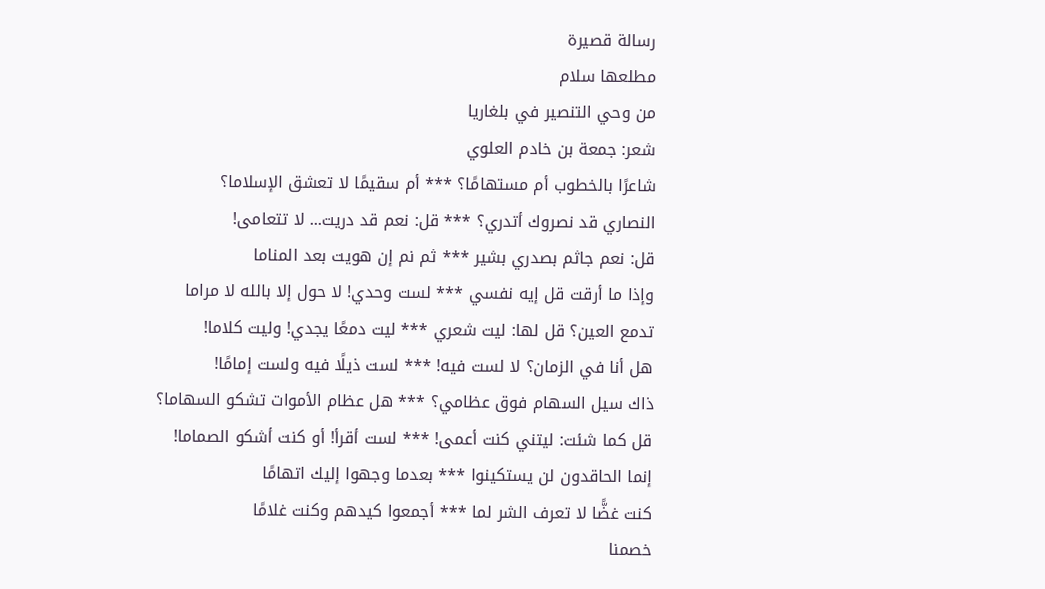رسالة قصيرة
مطلعها سلام
من وحي التنصير في بلغاريا
شعر: جمعة بن خادم العلوي
شاعرًا بالخطوب أم مستهامًا؟ *** أم سقيمًا لا تعشق الإسلاما؟
النصاري قد نصروك أتدري؟ *** قل: نعم قد دريت... لا تتعامى!
قل: نعم جاثم بصدري بشير *** ثم نم إن هويت بعد المناما
وإذا ما أرقت قل إيه نفسي *** لست وحدي! لا حول إلا بالله لا مراما
تدمع العين؟ قل لها: ليت شعري *** ليت دمعًا يجدي! وليت كلاما!
هل أنا في الزمان؟ لا لست فيه! *** لست ذيلًا فيه ولست إمامًا!
ذاك سيل السهام فوق عظامي؟ *** هل عظام الأموات تشكو السهاما؟
قل كما شئت: ليتني كنت أعمى! *** لست أقرأ! أو كنت أشكو الصماما!
إنما الحاقدون لن يستكينوا *** بعدما وجهوا إليك اتهامًا
كنت غضًّا لا تعرف الشر لما *** أجمعوا كيدهم وكنت غلامًا
خصمنا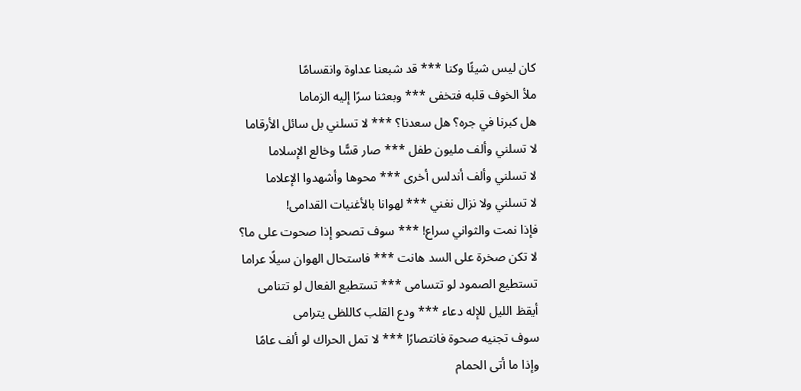كان ليس شيئًا وكنا *** قد شبعنا عداوة وانقسامًا
ملأ الخوف قلبه فتخفى *** وبعثنا سرًا إليه الزماما
هل كبرنا في جره؟ هل سعدنا؟ *** لا تسلني بل سائل الأرقاما
لا تسلني وألف مليون طفل *** صار قسًّا وخالع الإسلاما
لا تسلني وألف أندلس أخرى *** محوها وأشهدوا الإعلاما
لا تسلني ولا نزال نغني *** لهوانا بالأغنيات القدامى!
فإذا نمت والثواني سراع! *** سوف تصحو إذا صحوت على ما؟
لا تكن صخرة على السد هانت *** فاستحال الهوان سيلًا عراما
تستطيع الصمود لو تتسامى *** تستطيع الفعال لو تتنامى
أيقظ الليل للإله دعاء *** ودع القلب كاللظى يترامى
سوف تجنيه صحوة فانتصارًا *** لا تمل الحراك لو ألف عامًا
وإذا ما أتى الحمام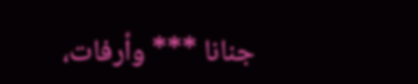جنانا *** وأرفات،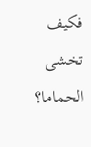فكيف تخشى الحماما؟